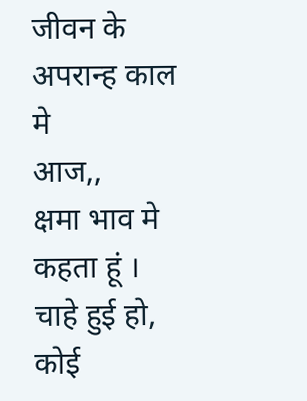जीवन के
अपरान्ह काल मे
आज,,
क्षमा भाव मे
कहता हूं ।
चाहे हुई हो,
कोई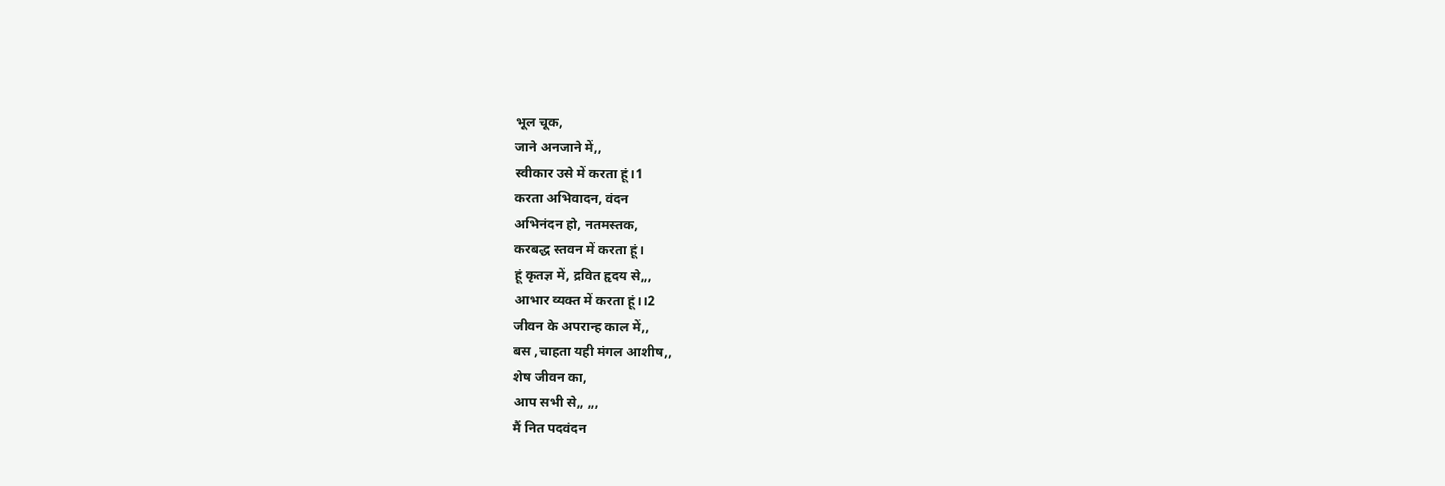भूल चूक,
जाने अनजाने में,,
स्वीकार उसे में करता हूं।1
करता अभिवादन, वंदन
अभिनंदन हो, नतमस्तक,
करबद्ध स्तवन में करता हूं।
हूं कृतज्ञ में, द्रवित हृदय से,,,
आभार व्यक्त में करता हूं।।2
जीवन के अपरान्ह काल में,,
बस ,चाहता यही मंगल आशीष,,
शेष जीवन का,
आप सभी से,, ,,,
मैं नित पदवंदन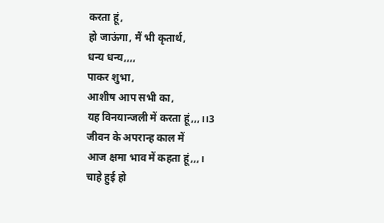करता हूं,
हो जाऊंगा, मैं भी कृतार्थ,
धन्य धन्य,,,,
पाकर शुभा,
आशीष आप सभी का,
यह विनयान्जली में करता हूं,,,।।3
जीवन के अपरान्ह काल में
आज क्षमा भाव में कहता हूं,,,।
चाहे हुई हो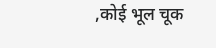,कोई भूल चूक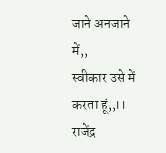जाने अनजाने में,,
स्वीकार उसे में करता हूं,,।।
राजेंद्र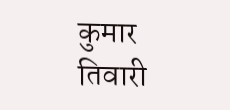कुमार तिवारी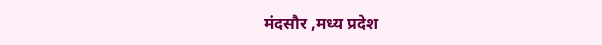मंदसौर ,मध्य प्रदेश